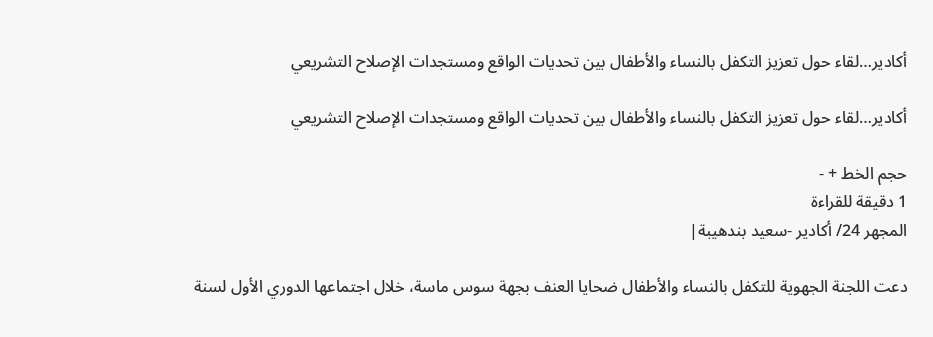أكادير…لقاء حول تعزيز التكفل بالنساء والأطفال بين تحديات الواقع ومستجدات الإصلاح التشريعي

أكادير…لقاء حول تعزيز التكفل بالنساء والأطفال بين تحديات الواقع ومستجدات الإصلاح التشريعي

حجم الخط + -
1 دقيقة للقراءة
المجهر 24/ أكادير -سعيد بندهيبة|

دعت اللجنة الجهوية للتكفل بالنساء والأطفال ضحايا العنف بجهة سوس ماسة، خلال اجتماعها الدوري الأول لسنة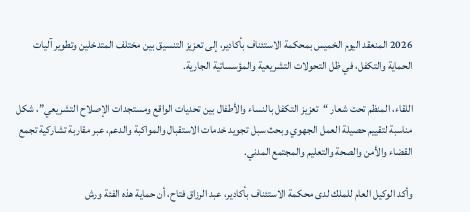2026 المنعقد اليوم الخميس بمحكمة الاستئناف بأكادير، إلى تعزيز التنسيق بين مختلف المتدخلين وتطوير آليات الحماية والتكفل، في ظل التحولات التشريعية والمؤسساتية الجارية.

اللقاء، المنظم تحت شعار “تعزيز التكفل بالنساء والأطفال بين تحديات الواقع ومستجدات الإصلاح التشريعي”، شكل مناسبة لتقييم حصيلة العمل الجهوي وبحث سبل تجويد خدمات الاستقبال والمواكبة والدعم، عبر مقاربة تشاركية تجمع القضاء والأمن والصحة والتعليم والمجتمع المدني.

وأكد الوكيل العام للملك لدى محكمة الاستئناف بأكادير، عبد الرزاق فتاح، أن حماية هذه الفئة ورش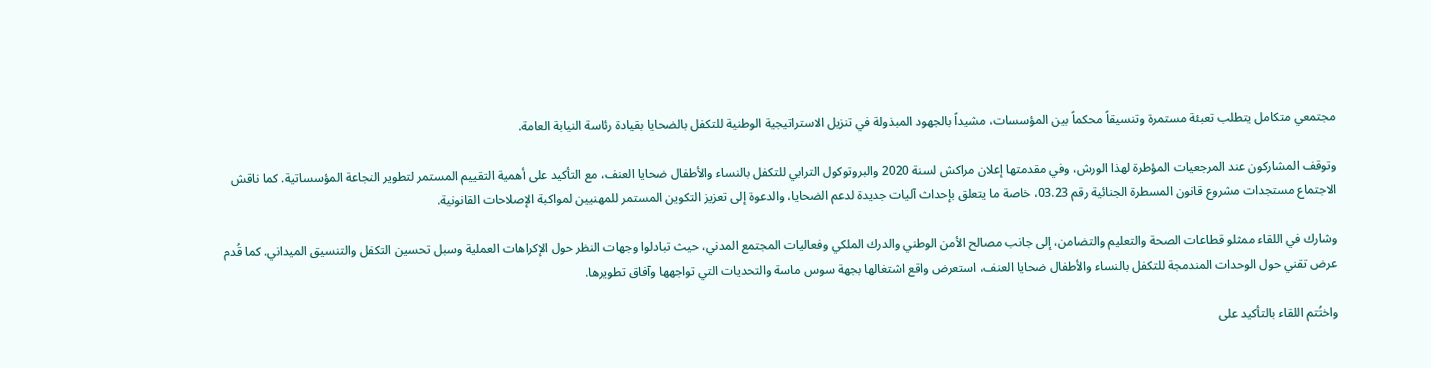مجتمعي متكامل يتطلب تعبئة مستمرة وتنسيقاً محكماً بين المؤسسات، مشيداً بالجهود المبذولة في تنزيل الاستراتيجية الوطنية للتكفل بالضحايا بقيادة رئاسة النيابة العامة.

وتوقف المشاركون عند المرجعيات المؤطرة لهذا الورش، وفي مقدمتها إعلان مراكش لسنة 2020 والبروتوكول الترابي للتكفل بالنساء والأطفال ضحايا العنف، مع التأكيد على أهمية التقييم المستمر لتطوير النجاعة المؤسساتية. كما ناقش الاجتماع مستجدات مشروع قانون المسطرة الجنائية رقم 03.23، خاصة ما يتعلق بإحداث آليات جديدة لدعم الضحايا، والدعوة إلى تعزيز التكوين المستمر للمهنيين لمواكبة الإصلاحات القانونية.

وشارك في اللقاء ممثلو قطاعات الصحة والتعليم والتضامن، إلى جانب مصالح الأمن الوطني والدرك الملكي وفعاليات المجتمع المدني، حيث تبادلوا وجهات النظر حول الإكراهات العملية وسبل تحسين التكفل والتنسيق الميداني. كما قُدم عرض تقني حول الوحدات المندمجة للتكفل بالنساء والأطفال ضحايا العنف، استعرض واقع اشتغالها بجهة سوس ماسة والتحديات التي تواجهها وآفاق تطويرها.

واختُتم اللقاء بالتأكيد على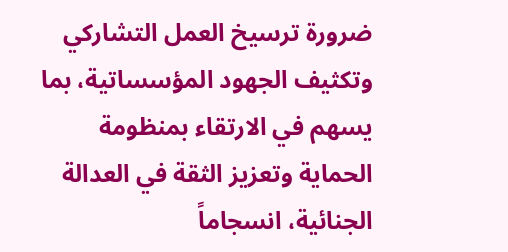ضرورة ترسيخ العمل التشاركي وتكثيف الجهود المؤسساتية، بما يسهم في الارتقاء بمنظومة الحماية وتعزيز الثقة في العدالة الجنائية، انسجاماً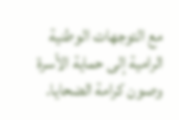مع التوجهات الوطنية الرامية إلى حماية الأسرة وصون كرامة الضحايا.